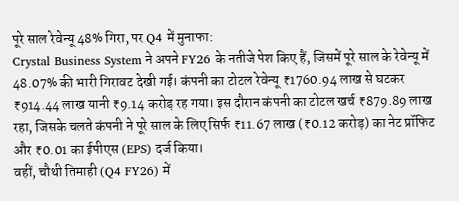पूरे साल रेवेन्यू 48% गिरा, पर Q4 में मुनाफा:
Crystal Business System ने अपने FY26 के नतीजे पेश किए हैं, जिसमें पूरे साल के रेवेन्यू में 48.07% की भारी गिरावट देखी गई। कंपनी का टोटल रेवेन्यू ₹1760.94 लाख से घटकर ₹914.44 लाख यानी ₹9.14 करोड़ रह गया। इस दौरान कंपनी का टोटल खर्च ₹879.89 लाख रहा, जिसके चलते कंपनी ने पूरे साल के लिए सिर्फ ₹11.67 लाख (₹0.12 करोड़) का नेट प्रॉफिट और ₹0.01 का ईपीएस (EPS) दर्ज किया।
वहीं, चौथी तिमाही (Q4 FY26) में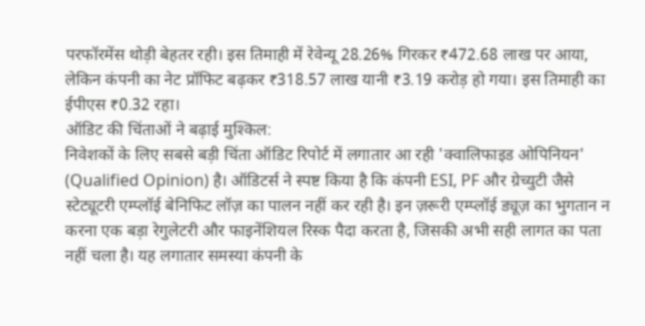परफॉरमेंस थोड़ी बेहतर रही। इस तिमाही में रेवेन्यू 28.26% गिरकर ₹472.68 लाख पर आया, लेकिन कंपनी का नेट प्रॉफिट बढ़कर ₹318.57 लाख यानी ₹3.19 करोड़ हो गया। इस तिमाही का ईपीएस ₹0.32 रहा।
ऑडिट की चिंताओं ने बढ़ाई मुश्किल:
निवेशकों के लिए सबसे बड़ी चिंता ऑडिट रिपोर्ट में लगातार आ रही 'क्वालिफाइड ओपिनियन' (Qualified Opinion) है। ऑडिटर्स ने स्पष्ट किया है कि कंपनी ESI, PF और ग्रेच्युटी जैसे स्टेट्यूटरी एम्प्लॉई बेनिफिट लॉज़ का पालन नहीं कर रही है। इन ज़रूरी एम्प्लॉई ड्यूज़ का भुगतान न करना एक बड़ा रेगुलेटरी और फाइनेंशियल रिस्क पैदा करता है, जिसकी अभी सही लागत का पता नहीं चला है। यह लगातार समस्या कंपनी के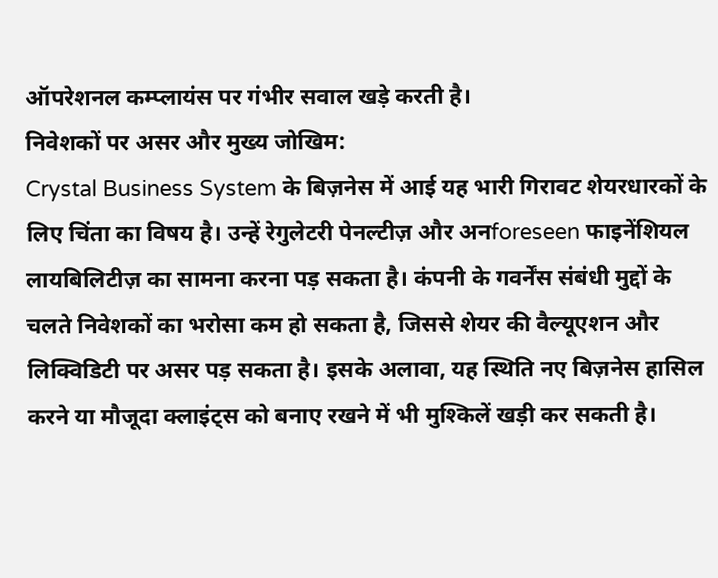ऑपरेशनल कम्प्लायंस पर गंभीर सवाल खड़े करती है।
निवेशकों पर असर और मुख्य जोखिम:
Crystal Business System के बिज़नेस में आई यह भारी गिरावट शेयरधारकों के लिए चिंता का विषय है। उन्हें रेगुलेटरी पेनल्टीज़ और अनforeseen फाइनेंशियल लायबिलिटीज़ का सामना करना पड़ सकता है। कंपनी के गवर्नेंस संबंधी मुद्दों के चलते निवेशकों का भरोसा कम हो सकता है, जिससे शेयर की वैल्यूएशन और लिक्विडिटी पर असर पड़ सकता है। इसके अलावा, यह स्थिति नए बिज़नेस हासिल करने या मौजूदा क्लाइंट्स को बनाए रखने में भी मुश्किलें खड़ी कर सकती है।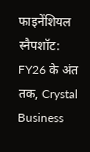फाइनेंशियल स्नैपशॉट:
FY26 के अंत तक, Crystal Business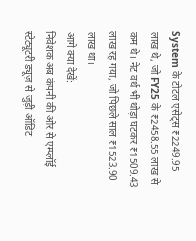System के टोटल एसेट्स ₹2249.95 लाख थे, जो FY25 के ₹2458.55 लाख से कम थे। नेट वर्थ भी थोड़ा घटकर ₹1509.43 लाख रह गया, जो पिछले साल ₹1523.90 लाख था।
आगे क्या देखें:
निवेशक अब कंपनी की ओर से एम्प्लॉई स्टेट्यूटरी ड्यूज़ से जुड़ी ऑडिट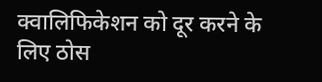क्वालिफिकेशन को दूर करने के लिए ठोस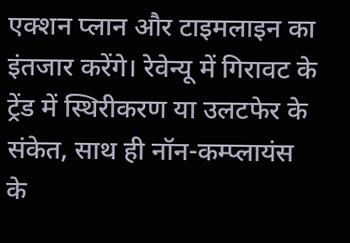एक्शन प्लान और टाइमलाइन का इंतजार करेंगे। रेवेन्यू में गिरावट के ट्रेंड में स्थिरीकरण या उलटफेर के संकेत, साथ ही नॉन-कम्प्लायंस के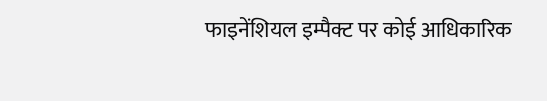फाइनेंशियल इम्पैक्ट पर कोई आधिकारिक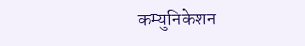कम्युनिकेशन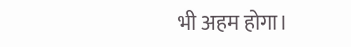भी अहम होगा।